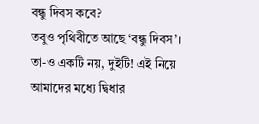বন্ধু দিবস কবে?
তবুও পৃথিবীতে আছে ‘বন্ধু দিবস’। তা-ও একটি নয়, দুইটি! এই নিয়ে আমাদের মধ্যে দ্বিধার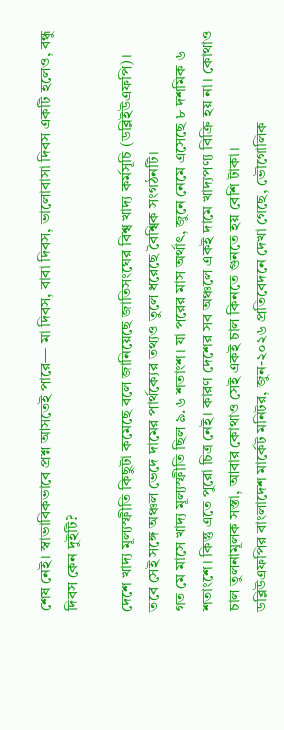শেষ নেই। স্বাভাবিকভাবে প্রশ্ন আসতেই পারে— মা দিবস, বাবা দিবস, ভালোবাসা দিবস একটি হলেও, বন্ধু দিবস কেন দুইটি?

দেশে খাদ্য মূল্যস্ফীতি কিছুটা কমেছে বলে জানিয়েছে জাতিসংঘের বিশ্ব খাদ্য কর্মসূচি (ডব্লিইউএফপি)। তবে সেই সঙ্গে অঞ্চল ভেদে দামের পার্থক্যের তথ্যও তুলে ধরেছে বৈশ্বিক সংগঠনটি।
গত মে মাসে খাদ্য মূল্যস্ফীতি ছিল ৯.৬ শতাংশ। যা পরের মাস অর্থাৎ, জুনে নেমে এসেছে ৮ দশমিক ৬ শতাংশে। কিন্তু এতে পুরো চিত্র নেই। কারণ দেশের সব অঞ্চলে একই দামে খাদ্যপণ্য বিক্রি হয় না। কোথাও চাল তুলনামূলক সস্তা, আবার কোথাও সেই একই চাল কিনতে গুনতে হয় বেশি টাকা।
ডব্লিউএফপির বাংলাদেশ মার্কেট মনিটর, জুন-২০২৬ প্রতিবেদনে দেখা গেছে, ভৌগোলিক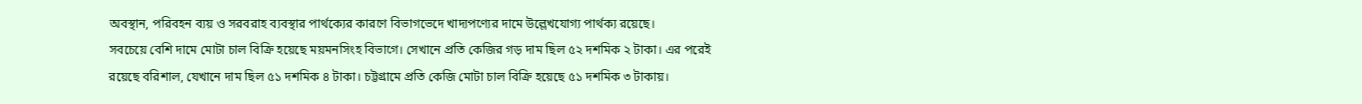অবস্থান, পরিবহন ব্যয় ও সরবরাহ ব্যবস্থার পার্থক্যের কারণে বিভাগভেদে খাদ্যপণ্যের দামে উল্লেখযোগ্য পার্থক্য রয়েছে।
সবচেয়ে বেশি দামে মোটা চাল বিক্রি হয়েছে ময়মনসিংহ বিভাগে। সেখানে প্রতি কেজির গড় দাম ছিল ৫২ দশমিক ২ টাকা। এর পরেই রয়েছে বরিশাল, যেখানে দাম ছিল ৫১ দশমিক ৪ টাকা। চট্টগ্রামে প্রতি কেজি মোটা চাল বিক্রি হয়েছে ৫১ দশমিক ৩ টাকায়।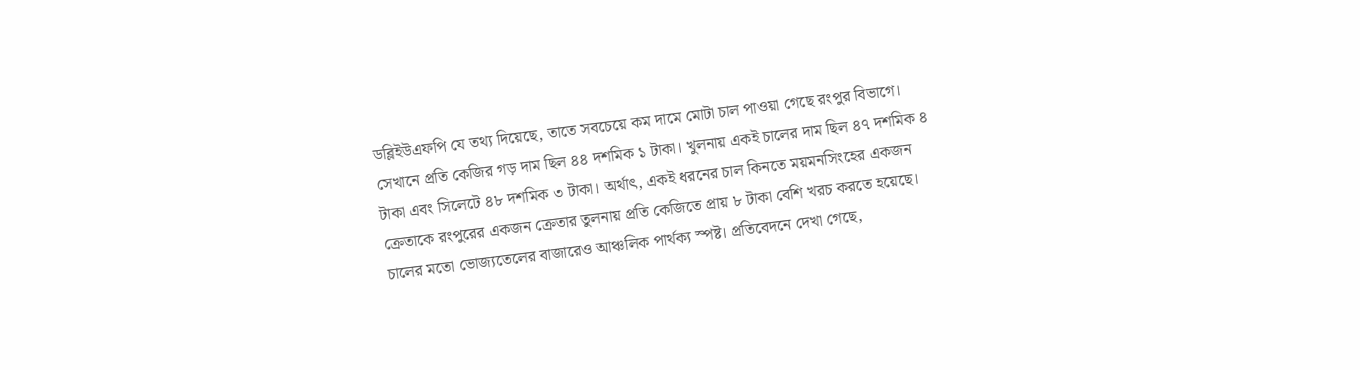ডব্লিইউএফপি যে তথ্য দিয়েছে, তাতে সবচেয়ে কম দামে মোটা চাল পাওয়া গেছে রংপুর বিভাগে। সেখানে প্রতি কেজির গড় দাম ছিল ৪৪ দশমিক ১ টাকা। খুলনায় একই চালের দাম ছিল ৪৭ দশমিক ৪ টাকা এবং সিলেটে ৪৮ দশমিক ৩ টাকা। অর্থাৎ, একই ধরনের চাল কিনতে ময়মনসিংহের একজন ক্রেতাকে রংপুরের একজন ক্রেতার তুলনায় প্রতি কেজিতে প্রায় ৮ টাকা বেশি খরচ করতে হয়েছে।
চালের মতো ভোজ্যতেলের বাজারেও আঞ্চলিক পার্থক্য স্পষ্ট। প্রতিবেদনে দেখা গেছে,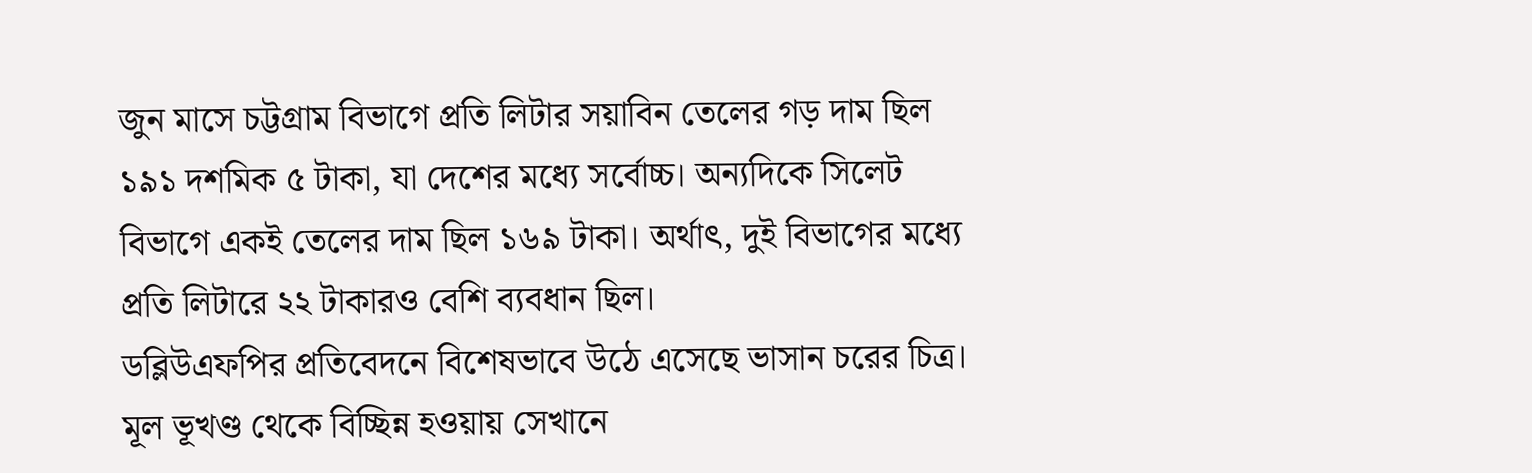জুন মাসে চট্টগ্রাম বিভাগে প্রতি লিটার সয়াবিন তেলের গড় দাম ছিল ১৯১ দশমিক ৫ টাকা, যা দেশের মধ্যে সর্বোচ্চ। অন্যদিকে সিলেট বিভাগে একই তেলের দাম ছিল ১৬৯ টাকা। অর্থাৎ, দুই বিভাগের মধ্যে প্রতি লিটারে ২২ টাকারও বেশি ব্যবধান ছিল।
ডব্লিউএফপির প্রতিবেদনে বিশেষভাবে উঠে এসেছে ভাসান চরের চিত্র। মূল ভূখণ্ড থেকে বিচ্ছিন্ন হওয়ায় সেখানে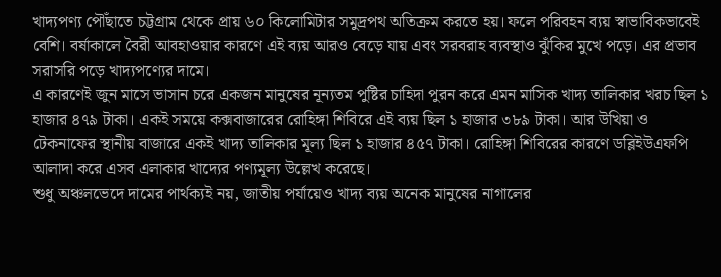খাদ্যপণ্য পৌঁছাতে চট্টগ্রাম থেকে প্রায় ৬০ কিলোমিটার সমুদ্রপথ অতিক্রম করতে হয়। ফলে পরিবহন ব্যয় স্বাভাবিকভাবেই বেশি। বর্ষাকালে বৈরী আবহাওয়ার কারণে এই ব্যয় আরও বেড়ে যায় এবং সরবরাহ ব্যবস্থাও ঝুঁকির মুখে পড়ে। এর প্রভাব সরাসরি পড়ে খাদ্যপণ্যের দামে।
এ কারণেই জুন মাসে ভাসান চরে একজন মানুষের নূন্যতম পুষ্টির চাহিদা পুরন করে এমন মাসিক খাদ্য তালিকার খরচ ছিল ১ হাজার ৪৭৯ টাকা। একই সময়ে কক্সবাজারের রোহিঙ্গা শিবিরে এই ব্যয় ছিল ১ হাজার ৩৮৯ টাকা। আর উখিয়া ও টেকনাফের স্থানীয় বাজারে একই খাদ্য তালিকার মূল্য ছিল ১ হাজার ৪৫৭ টাকা। রোহিঙ্গা শিবিরের কারণে ডব্লিইউএফপি আলাদা করে এসব এলাকার খাদ্যের পণ্যমূল্য উল্লেখ করেছে।
শুধু অঞ্চলভেদে দামের পার্থক্যই নয়, জাতীয় পর্যায়েও খাদ্য ব্যয় অনেক মানুষের নাগালের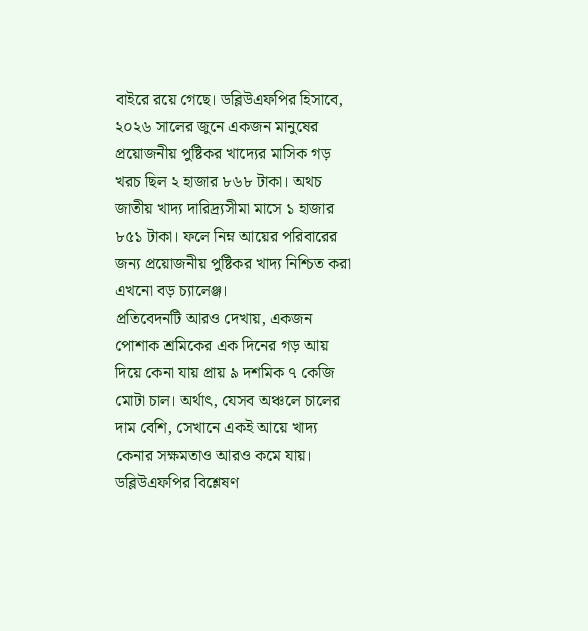বাইরে রয়ে গেছে। ডব্লিউএফপির হিসাবে, ২০২৬ সালের জুনে একজন মানুষের প্রয়োজনীয় পুষ্টিকর খাদ্যের মাসিক গড় খরচ ছিল ২ হাজার ৮৬৮ টাকা। অথচ জাতীয় খাদ্য দারিদ্র্যসীমা মাসে ১ হাজার ৮৫১ টাকা। ফলে নিম্ন আয়ের পরিবারের জন্য প্রয়োজনীয় পুষ্টিকর খাদ্য নিশ্চিত করা এখনো বড় চ্যালেঞ্জ।
প্রতিবেদনটি আরও দেখায়, একজন পোশাক শ্রমিকের এক দিনের গড় আয় দিয়ে কেনা যায় প্রায় ৯ দশমিক ৭ কেজি মোটা চাল। অর্থাৎ, যেসব অঞ্চলে চালের দাম বেশি, সেখানে একই আয়ে খাদ্য কেনার সক্ষমতাও আরও কমে যায়।
ডব্লিউএফপির বিশ্লেষণ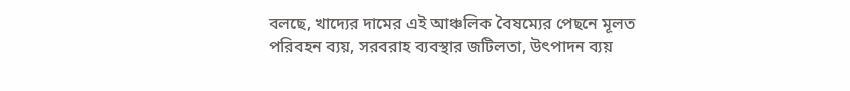বলছে, খাদ্যের দামের এই আঞ্চলিক বৈষম্যের পেছনে মূলত পরিবহন ব্যয়, সরবরাহ ব্যবস্থার জটিলতা, উৎপাদন ব্যয়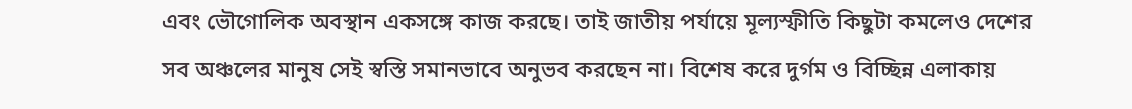এবং ভৌগোলিক অবস্থান একসঙ্গে কাজ করছে। তাই জাতীয় পর্যায়ে মূল্যস্ফীতি কিছুটা কমলেও দেশের সব অঞ্চলের মানুষ সেই স্বস্তি সমানভাবে অনুভব করছেন না। বিশেষ করে দুর্গম ও বিচ্ছিন্ন এলাকায়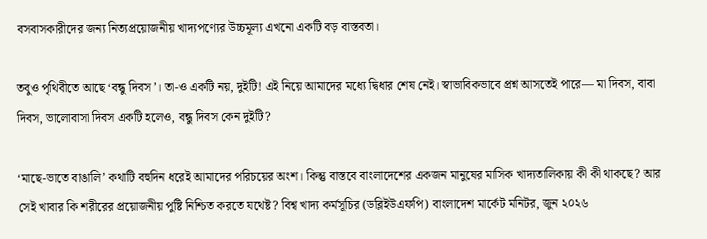বসবাসকারীদের জন্য নিত্যপ্রয়োজনীয় খাদ্যপণ্যের উচ্চমূল্য এখনো একটি বড় বাস্তবতা।

তবুও পৃথিবীতে আছে ‘বন্ধু দিবস’। তা-ও একটি নয়, দুইটি! এই নিয়ে আমাদের মধ্যে দ্বিধার শেষ নেই। স্বাভাবিকভাবে প্রশ্ন আসতেই পারে— মা দিবস, বাবা দিবস, ভালোবাসা দিবস একটি হলেও, বন্ধু দিবস কেন দুইটি?

‘মাছে-ভাতে বাঙালি’ কথাটি বহুদিন ধরেই আমাদের পরিচয়ের অংশ। কিন্তু বাস্তবে বাংলাদেশের একজন মানুষের মাসিক খাদ্যতালিকায় কী কী থাকছে? আর সেই খাবার কি শরীরের প্রয়োজনীয় পুষ্টি নিশ্চিত করতে যথেষ্ট? বিশ্ব খাদ্য কর্মসূচির (ডব্লিইউএফপি) বাংলাদেশ মার্কেট মনিটর, জুন ২০২৬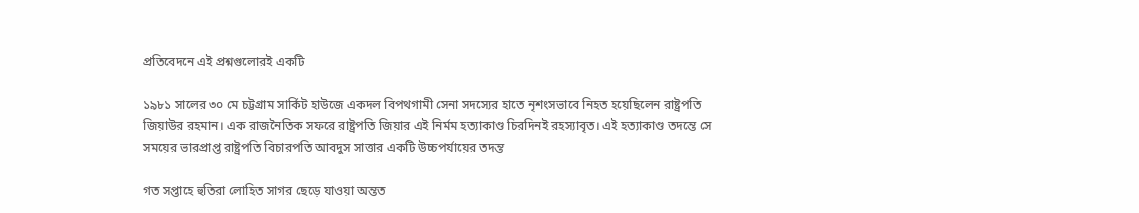প্রতিবেদনে এই প্রশ্নগুলোরই একটি

১৯৮১ সালের ৩০ মে চট্টগ্রাম সার্কিট হাউজে একদল বিপথগামী সেনা সদস্যের হাতে নৃশংসভাবে নিহত হয়েছিলেন রাষ্ট্রপতি জিয়াউর রহমান। এক রাজনৈতিক সফরে রাষ্ট্রপতি জিয়ার এই নির্মম হত্যাকাণ্ড চিরদিনই রহস্যাবৃত। এই হত্যাকাণ্ড তদন্তে সে সময়ের ভারপ্রাপ্ত রাষ্ট্রপতি বিচারপতি আবদুস সাত্তার একটি উচ্চপর্যায়ের তদন্ত

গত সপ্তাহে হুতিরা লোহিত সাগর ছেড়ে যাওয়া অন্তত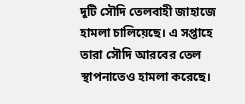দুটি সৌদি তেলবাহী জাহাজে হামলা চালিয়েছে। এ সপ্তাহে তারা সৌদি আরবের তেল স্থাপনাতেও হামলা করেছে।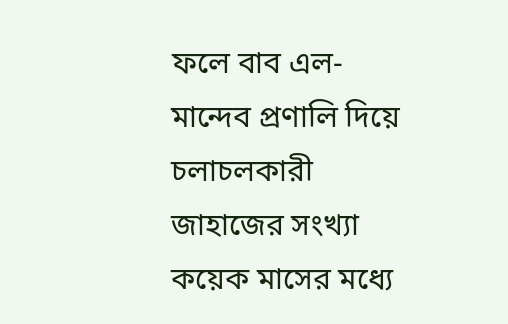ফলে বাব এল-মান্দেব প্রণালি দিয়ে চলাচলকারী জাহাজের সংখ্যা কয়েক মাসের মধ্যে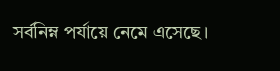সর্বনিম্ন পর্যায়ে নেমে এসেছে।